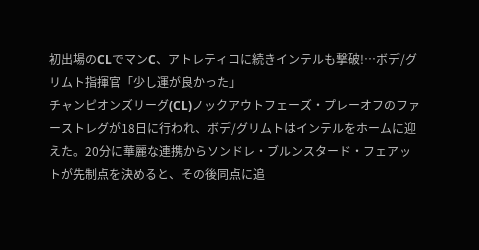初出場のCLでマンC、アトレティコに続きインテルも撃破!…ボデ/グリムト指揮官「少し運が良かった」
チャンピオンズリーグ(CL)ノックアウトフェーズ・プレーオフのファーストレグが18日に行われ、ボデ/グリムトはインテルをホームに迎えた。20分に華麗な連携からソンドレ・ブルンスタード・フェアットが先制点を決めると、その後同点に追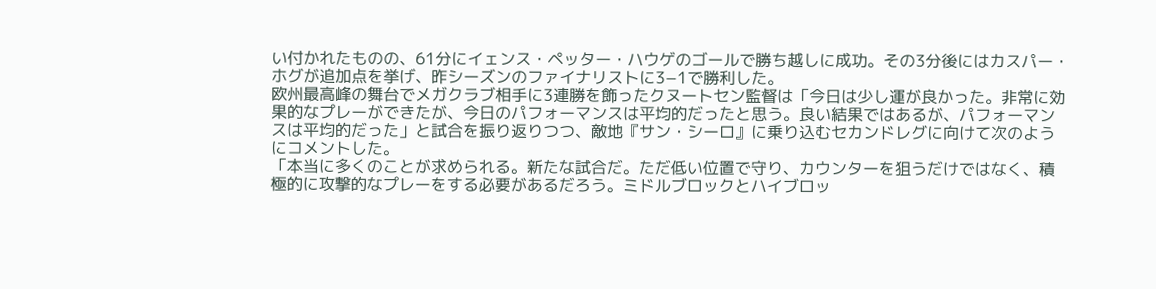い付かれたものの、61分にイェンス・ペッター・ハウゲのゴールで勝ち越しに成功。その3分後にはカスパー・ホグが追加点を挙げ、昨シーズンのファイナリストに3−1で勝利した。
欧州最高峰の舞台でメガクラブ相手に3連勝を飾ったクヌートセン監督は「今日は少し運が良かった。非常に効果的なプレーができたが、今日のパフォーマンスは平均的だったと思う。良い結果ではあるが、パフォーマンスは平均的だった」と試合を振り返りつつ、敵地『サン・シーロ』に乗り込むセカンドレグに向けて次のようにコメントした。
「本当に多くのことが求められる。新たな試合だ。ただ低い位置で守り、カウンターを狙うだけではなく、積極的に攻撃的なプレーをする必要があるだろう。ミドルブロックとハイブロッ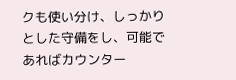クも使い分け、しっかりとした守備をし、可能であればカウンター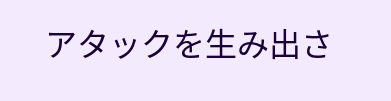アタックを生み出さ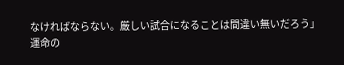なければならない。厳しい試合になることは間違い無いだろう」
運命の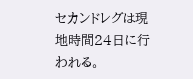セカンドレグは現地時間24日に行われる。